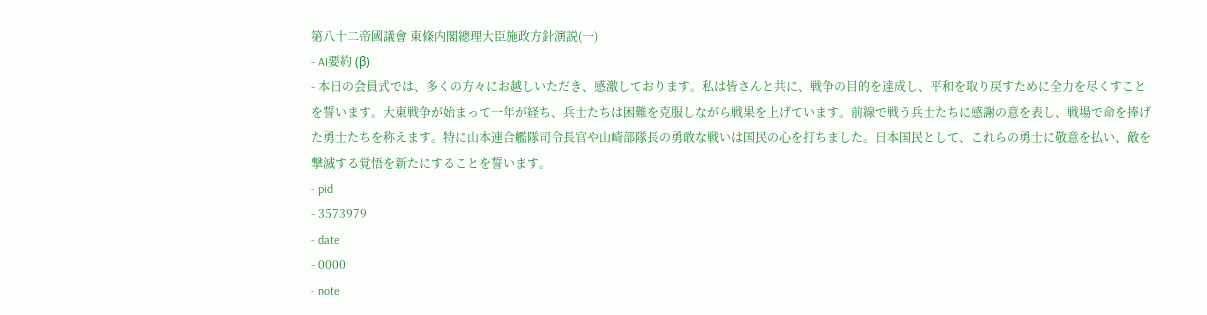第八十二帝國議會 東條内閣總理大臣施政方針演説(一)
- AI要約 (β)
- 本日の会員式では、多くの方々にお越しいただき、感激しております。私は皆さんと共に、戦争の目的を達成し、平和を取り戻すために全力を尽くすことを誓います。大東戦争が始まって一年が経ち、兵士たちは困難を克服しながら戦果を上げています。前線で戦う兵士たちに感謝の意を表し、戦場で命を捧げた勇士たちを称えます。特に山本連合艦隊司令長官や山崎部隊長の勇敢な戦いは国民の心を打ちました。日本国民として、これらの勇士に敬意を払い、敵を撃滅する覚悟を新たにすることを誓います。
- pid
- 3573979
- date
- 0000
- note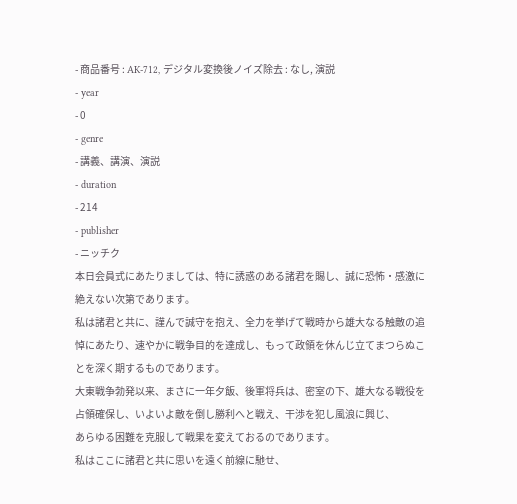- 商品番号 : AK-712, デジタル変換後ノイズ除去 : なし, 演説
- year
- 0
- genre
- 講義、講演、演説
- duration
- 214
- publisher
- ニッチク
本日会員式にあたりましては、特に誘惑のある諸君を賜し、誠に恐怖・感激に絶えない次第であります。
私は諸君と共に、謹んで誠守を抱え、全力を挙げて戦時から雄大なる触敵の追悼にあたり、速やかに戦争目的を達成し、もって政領を休んじ立てまつらぬことを深く期するものであります。
大東戦争勃発以来、まさに一年夕飯、後軍将兵は、密室の下、雄大なる戦役を占領確保し、いよいよ敵を倒し勝利へと戦え、干渉を犯し風浪に興じ、
あらゆる困難を克服して戦果を変えておるのであります。
私はここに諸君と共に思いを遠く前線に馳せ、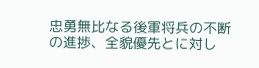忠勇無比なる後軍将兵の不断の進捗、全貌優先とに対し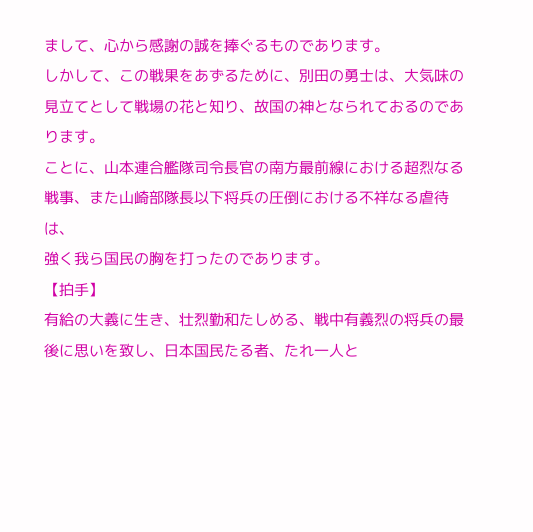まして、心から感謝の誠を捧ぐるものであります。
しかして、この戦果をあずるために、別田の勇士は、大気味の見立てとして戦場の花と知り、故国の神となられておるのであります。
ことに、山本連合艦隊司令長官の南方最前線における超烈なる戦事、また山崎部隊長以下将兵の圧倒における不祥なる虐待は、
強く我ら国民の胸を打ったのであります。
【拍手】
有給の大義に生き、壮烈勤和たしめる、戦中有義烈の将兵の最後に思いを致し、日本国民たる者、たれ一人と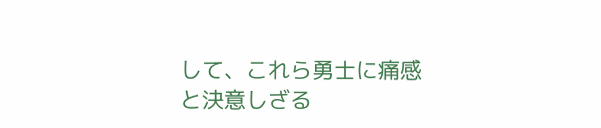して、これら勇士に痛感と決意しざる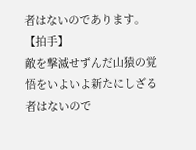者はないのであります。
【拍手】
敵を撃滅せずんだ山猿の覚悟をいよいよ新たにしざる者はないので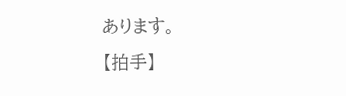あります。
【拍手】